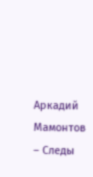Аркадий Мамонтов – Следы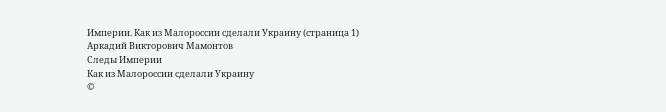Империи. Как из Малороссии сделали Украину (страница 1)
Аркадий Викторович Мамонтов
Следы Империи
Как из Малороссии сделали Украину
©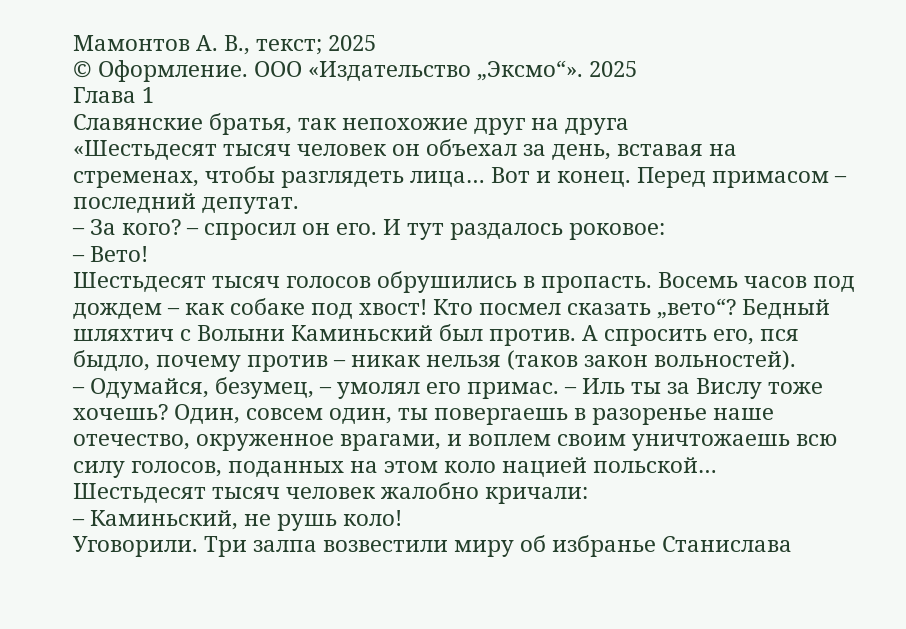Мамонтов А. В., текст; 2025
© Оформление. ООО «Издательство „Эксмо“». 2025
Глава 1
Славянские братья, так непохожие друг на друга
«Шестьдесят тысяч человек он объехал за день, вставая на стременах, чтобы разглядеть лица… Вот и конец. Перед примасом – последний депутат.
– За кого? – спросил он его. И тут раздалось роковое:
– Вето!
Шестьдесят тысяч голосов обрушились в пропасть. Восемь часов под дождем – как собаке под хвост! Кто посмел сказать „вето“? Бедный шляхтич с Волыни Каминьский был против. А спросить его, пся быдло, почему против – никак нельзя (таков закон вольностей).
– Одумайся, безумец, – умолял его примас. – Иль ты за Вислу тоже хочешь? Один, совсем один, ты повергаешь в разоренье наше отечество, окруженное врагами, и воплем своим уничтожаешь всю силу голосов, поданных на этом коло нацией польской…
Шестьдесят тысяч человек жалобно кричали:
– Каминьский, не рушь коло!
Уговорили. Три залпа возвестили миру об избранье Станислава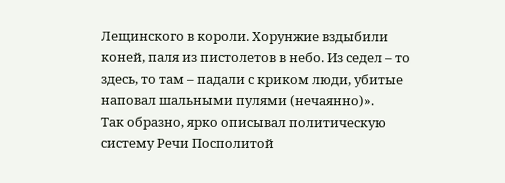Лещинского в короли. Хорунжие вздыбили коней, паля из пистолетов в небо. Из седел – то здесь, то там – падали с криком люди, убитые наповал шальными пулями (нечаянно)».
Так образно, ярко описывал политическую систему Речи Посполитой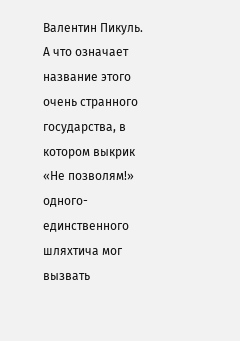Валентин Пикуль.
А что означает название этого очень странного государства, в котором выкрик «Не позволям!» одного-единственного шляхтича мог вызвать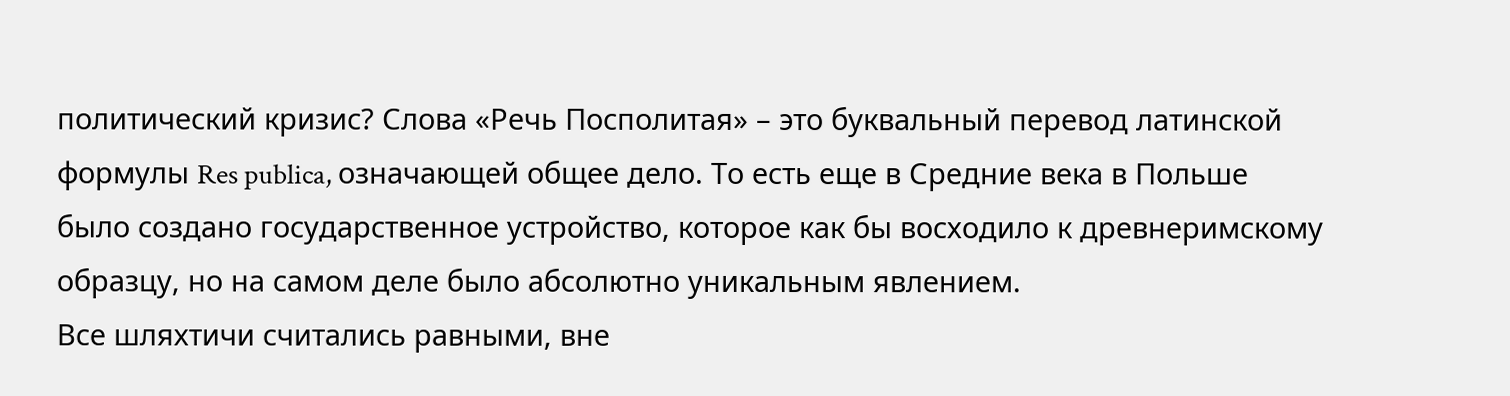политический кризис? Слова «Речь Посполитая» – это буквальный перевод латинской формулы Res publica, означающей общее дело. То есть еще в Средние века в Польше было создано государственное устройство, которое как бы восходило к древнеримскому образцу, но на самом деле было абсолютно уникальным явлением.
Все шляхтичи считались равными, вне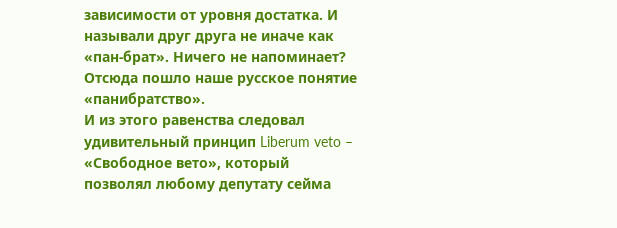зависимости от уровня достатка. И называли друг друга не иначе как «пан-брат». Ничего не напоминает? Отсюда пошло наше русское понятие «панибратство».
И из этого равенства следовал удивительный принцип Liberum veto – «Свободное вето», который позволял любому депутату сейма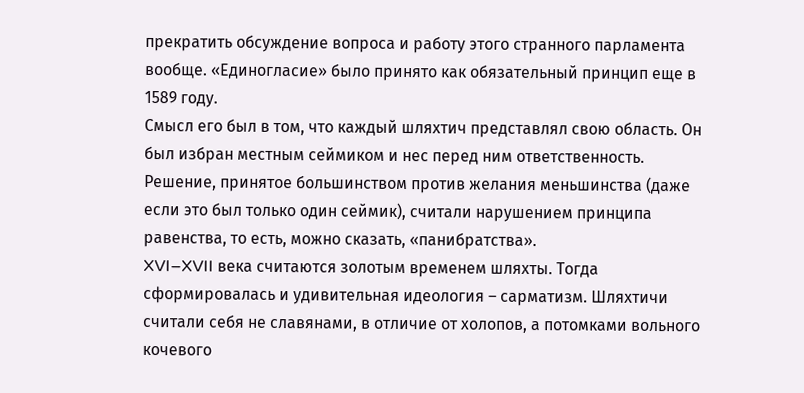прекратить обсуждение вопроса и работу этого странного парламента вообще. «Единогласие» было принято как обязательный принцип еще в 1589 году.
Смысл его был в том, что каждый шляхтич представлял свою область. Он был избран местным сеймиком и нес перед ним ответственность. Решение, принятое большинством против желания меньшинства (даже если это был только один сеймик), считали нарушением принципа равенства, то есть, можно сказать, «панибратства».
XVI–XVII века считаются золотым временем шляхты. Тогда сформировалась и удивительная идеология – сарматизм. Шляхтичи считали себя не славянами, в отличие от холопов, а потомками вольного кочевого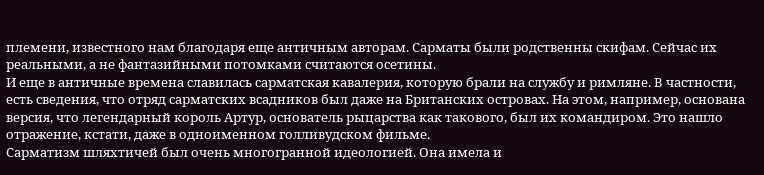племени, известного нам благодаря еще античным авторам. Сарматы были родственны скифам. Сейчас их реальными, а не фантазийными потомками считаются осетины.
И еще в античные времена славилась сарматская кавалерия, которую брали на службу и римляне. В частности, есть сведения, что отряд сарматских всадников был даже на Британских островах. На этом, например, основана версия, что легендарный король Артур, основатель рыцарства как такового, был их командиром. Это нашло отражение, кстати, даже в одноименном голливудском фильме.
Сарматизм шляхтичей был очень многогранной идеологией. Она имела и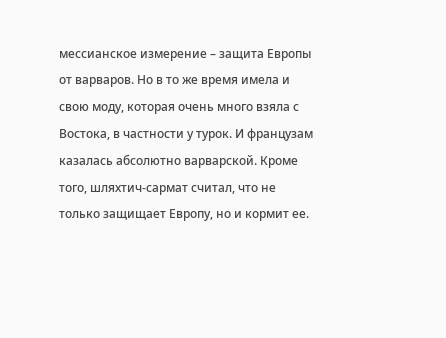мессианское измерение – защита Европы от варваров. Но в то же время имела и свою моду, которая очень много взяла с Востока, в частности у турок. И французам казалась абсолютно варварской. Кроме того, шляхтич-сармат считал, что не только защищает Европу, но и кормит ее.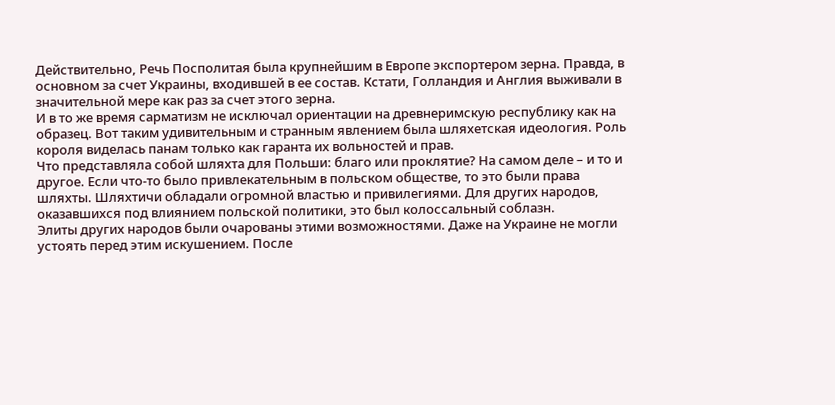Действительно, Речь Посполитая была крупнейшим в Европе экспортером зерна. Правда, в основном за счет Украины, входившей в ее состав. Кстати, Голландия и Англия выживали в значительной мере как раз за счет этого зерна.
И в то же время сарматизм не исключал ориентации на древнеримскую республику как на образец. Вот таким удивительным и странным явлением была шляхетская идеология. Роль короля виделась панам только как гаранта их вольностей и прав.
Что представляла собой шляхта для Польши: благо или проклятие? На самом деле – и то и другое. Если что-то было привлекательным в польском обществе, то это были права шляхты. Шляхтичи обладали огромной властью и привилегиями. Для других народов, оказавшихся под влиянием польской политики, это был колоссальный соблазн.
Элиты других народов были очарованы этими возможностями. Даже на Украине не могли устоять перед этим искушением. После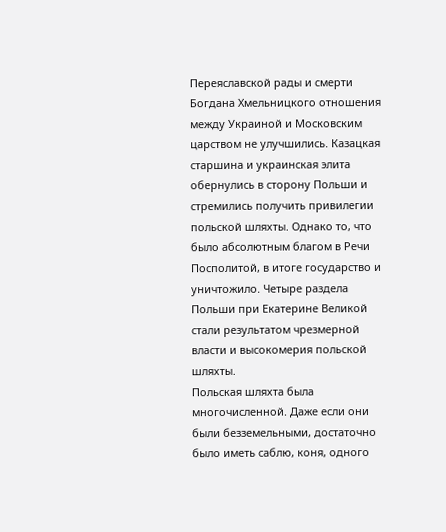Переяславской рады и смерти Богдана Хмельницкого отношения между Украиной и Московским царством не улучшились. Казацкая старшина и украинская элита обернулись в сторону Польши и стремились получить привилегии польской шляхты. Однако то, что было абсолютным благом в Речи Посполитой, в итоге государство и уничтожило. Четыре раздела Польши при Екатерине Великой стали результатом чрезмерной власти и высокомерия польской шляхты.
Польская шляхта была многочисленной. Даже если они были безземельными, достаточно было иметь саблю, коня, одного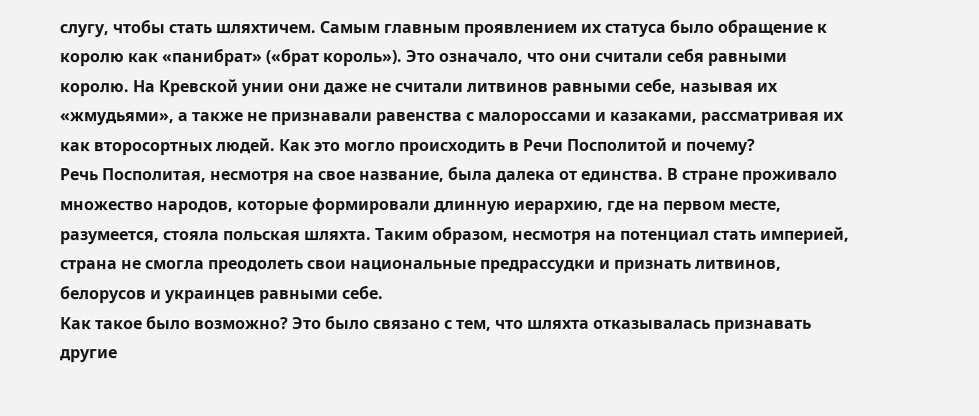слугу, чтобы стать шляхтичем. Самым главным проявлением их статуса было обращение к королю как «панибрат» («брат король»). Это означало, что они считали себя равными королю. На Кревской унии они даже не считали литвинов равными себе, называя их «жмудьями», а также не признавали равенства с малороссами и казаками, рассматривая их как второсортных людей. Как это могло происходить в Речи Посполитой и почему?
Речь Посполитая, несмотря на свое название, была далека от единства. В стране проживало множество народов, которые формировали длинную иерархию, где на первом месте, разумеется, стояла польская шляхта. Таким образом, несмотря на потенциал стать империей, страна не смогла преодолеть свои национальные предрассудки и признать литвинов, белорусов и украинцев равными себе.
Как такое было возможно? Это было связано с тем, что шляхта отказывалась признавать другие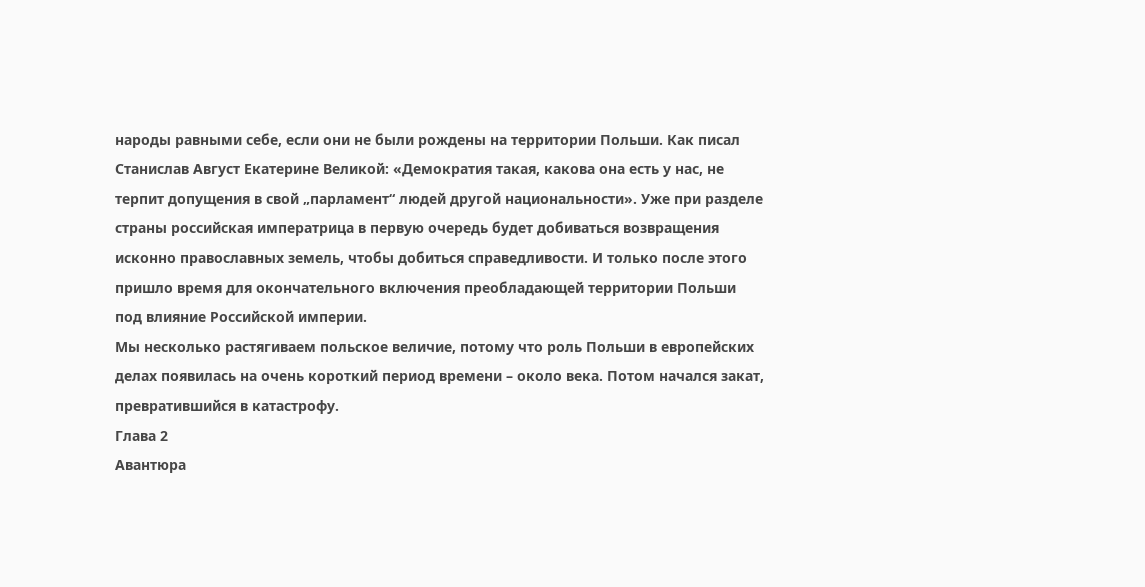народы равными себе, если они не были рождены на территории Польши. Как писал Станислав Август Екатерине Великой: «Демократия такая, какова она есть у нас, не терпит допущения в свой „парламент“ людей другой национальности». Уже при разделе страны российская императрица в первую очередь будет добиваться возвращения исконно православных земель, чтобы добиться справедливости. И только после этого пришло время для окончательного включения преобладающей территории Польши под влияние Российской империи.
Мы несколько растягиваем польское величие, потому что роль Польши в европейских делах появилась на очень короткий период времени – около века. Потом начался закат, превратившийся в катастрофу.
Глава 2
Авантюра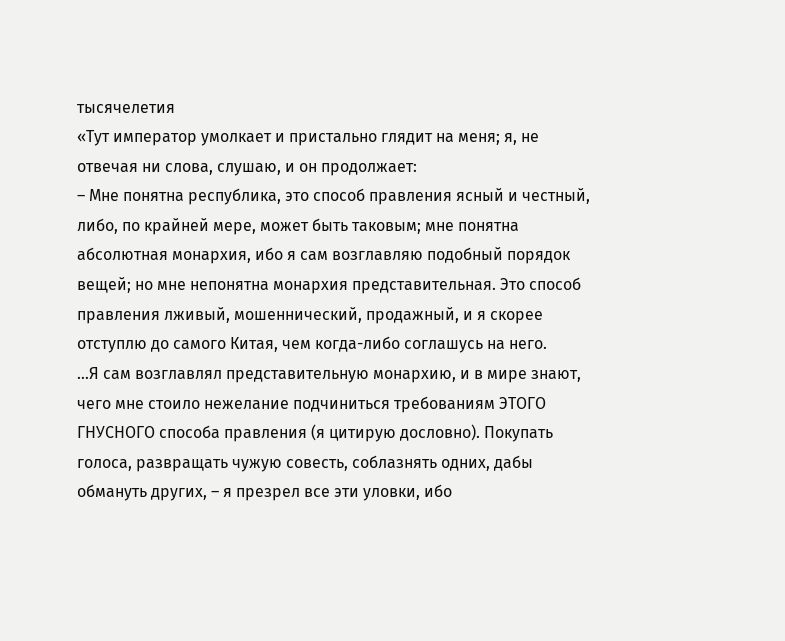тысячелетия
«Тут император умолкает и пристально глядит на меня; я, не отвечая ни слова, слушаю, и он продолжает:
– Мне понятна республика, это способ правления ясный и честный, либо, по крайней мере, может быть таковым; мне понятна абсолютная монархия, ибо я сам возглавляю подобный порядок вещей; но мне непонятна монархия представительная. Это способ правления лживый, мошеннический, продажный, и я скорее отступлю до самого Китая, чем когда-либо соглашусь на него.
…Я сам возглавлял представительную монархию, и в мире знают, чего мне стоило нежелание подчиниться требованиям ЭТОГО ГНУСНОГО способа правления (я цитирую дословно). Покупать голоса, развращать чужую совесть, соблазнять одних, дабы обмануть других, – я презрел все эти уловки, ибо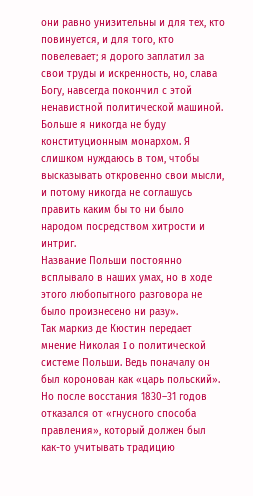они равно унизительны и для тех, кто повинуется, и для того, кто повелевает; я дорого заплатил за свои труды и искренность, но, слава Богу, навсегда покончил с этой ненавистной политической машиной. Больше я никогда не буду конституционным монархом. Я слишком нуждаюсь в том, чтобы высказывать откровенно свои мысли, и потому никогда не соглашусь править каким бы то ни было народом посредством хитрости и интриг.
Название Польши постоянно всплывало в наших умах, но в ходе этого любопытного разговора не было произнесено ни разу».
Так маркиз де Кюстин передает мнение Николая I о политической системе Польши. Ведь поначалу он был коронован как «царь польский». Но после восстания 1830–31 годов отказался от «гнусного способа правления», который должен был как-то учитывать традицию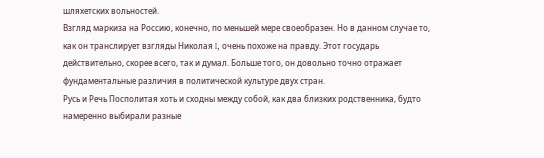шляхетских вольностей.
Взгляд маркиза на Россию, конечно, по меньшей мере своеобразен. Но в данном случае то, как он транслирует взгляды Николая I, очень похоже на правду. Этот государь действительно, скорее всего, так и думал. Больше того, он довольно точно отражает фундаментальные различия в политической культуре двух стран.
Русь и Речь Посполитая хоть и сходны между собой, как два близких родственника, будто намеренно выбирали разные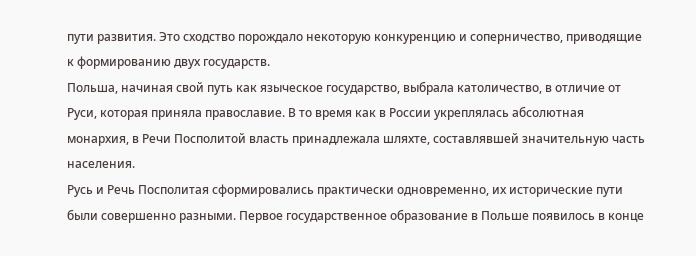пути развития. Это сходство порождало некоторую конкуренцию и соперничество, приводящие к формированию двух государств.
Польша, начиная свой путь как языческое государство, выбрала католичество, в отличие от Руси, которая приняла православие. В то время как в России укреплялась абсолютная монархия, в Речи Посполитой власть принадлежала шляхте, составлявшей значительную часть населения.
Русь и Речь Посполитая сформировались практически одновременно, их исторические пути были совершенно разными. Первое государственное образование в Польше появилось в конце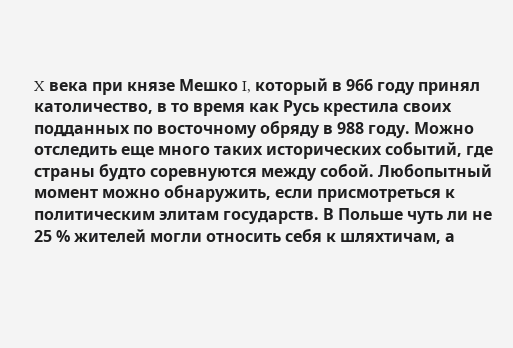X века при князе Мешко I, который в 966 году принял католичество, в то время как Русь крестила своих подданных по восточному обряду в 988 году. Можно отследить еще много таких исторических событий, где страны будто соревнуются между собой. Любопытный момент можно обнаружить, если присмотреться к политическим элитам государств. В Польше чуть ли не 25 % жителей могли относить себя к шляхтичам, а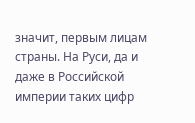значит, первым лицам страны. На Руси, да и даже в Российской империи таких цифр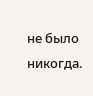не было никогда.